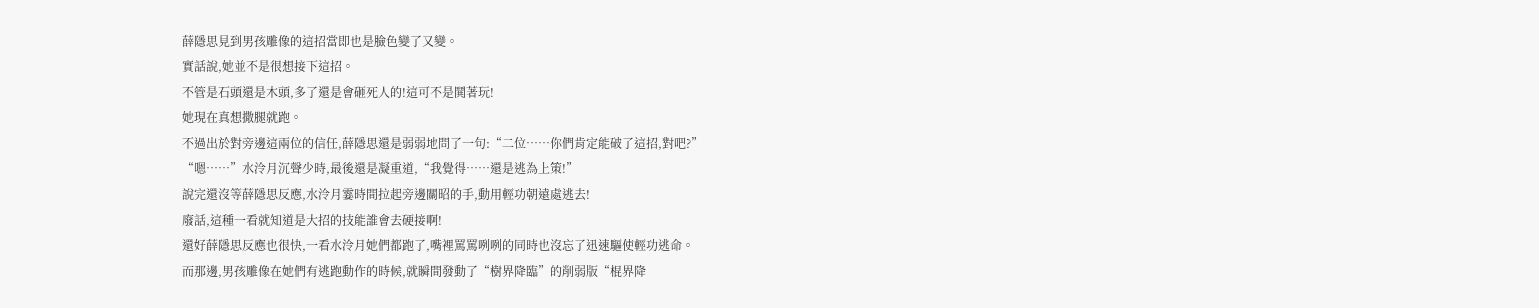薛隱思見到男孩雕像的這招當即也是臉色變了又變。
實話說,她並不是很想接下這招。
不管是石頭還是木頭,多了還是會砸死人的!這可不是鬨著玩!
她現在真想撒腿就跑。
不過出於對旁邊這兩位的信任,薛隱思還是弱弱地問了一句:“二位……你們肯定能破了這招,對吧?”
“嗯……”水泠月沉聲少時,最後還是凝重道,“我覺得……還是逃為上策!”
說完還沒等薛隱思反應,水泠月霎時間拉起旁邊關昭的手,動用輕功朝遠處逃去!
廢話,這種一看就知道是大招的技能誰會去硬接啊!
還好薛隱思反應也很快,一看水泠月她們都跑了,嘴裡罵罵咧咧的同時也沒忘了迅速驅使輕功逃命。
而那邊,男孩雕像在她們有逃跑動作的時候,就瞬間發動了“樹界降臨”的削弱版“棍界降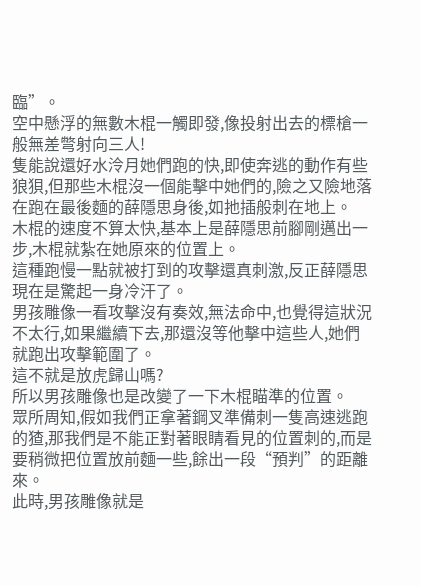臨”。
空中懸浮的無數木棍一觸即發,像投射出去的標槍一般無差彆射向三人!
隻能說還好水泠月她們跑的快,即使奔逃的動作有些狼狽,但那些木棍沒一個能擊中她們的,險之又險地落在跑在最後麵的薛隱思身後,如扡插般刺在地上。
木棍的速度不算太快,基本上是薛隱思前腳剛邁出一步,木棍就紮在她原來的位置上。
這種跑慢一點就被打到的攻擊還真刺激,反正薛隱思現在是驚起一身冷汗了。
男孩雕像一看攻擊沒有奏效,無法命中,也覺得這狀況不太行,如果繼續下去,那還沒等他擊中這些人,她們就跑出攻擊範圍了。
這不就是放虎歸山嗎?
所以男孩雕像也是改變了一下木棍瞄準的位置。
眾所周知,假如我們正拿著鋼叉準備刺一隻高速逃跑的猹,那我們是不能正對著眼睛看見的位置刺的,而是要稍微把位置放前麵一些,餘出一段“預判”的距離來。
此時,男孩雕像就是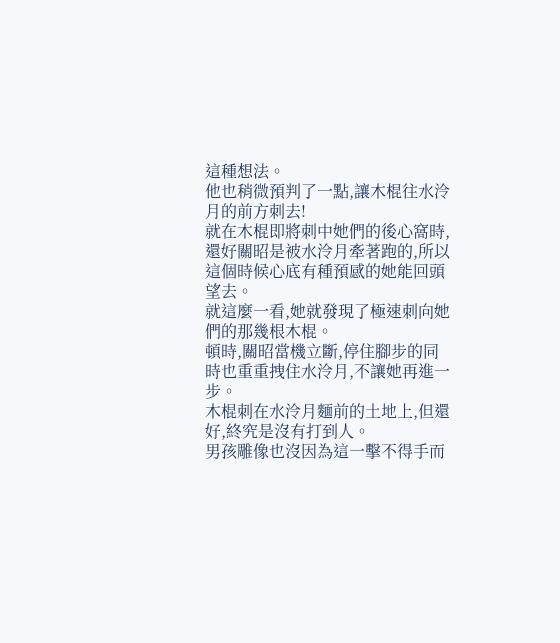這種想法。
他也稍微預判了一點,讓木棍往水泠月的前方刺去!
就在木棍即將刺中她們的後心窩時,還好關昭是被水泠月牽著跑的,所以這個時候心底有種預感的她能回頭望去。
就這麼一看,她就發現了極速刺向她們的那幾根木棍。
頓時,關昭當機立斷,停住腳步的同時也重重拽住水泠月,不讓她再進一步。
木棍刺在水泠月麵前的土地上,但還好,終究是沒有打到人。
男孩雕像也沒因為這一擊不得手而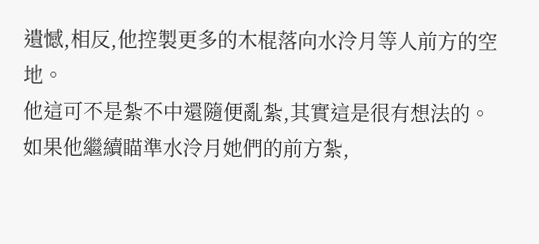遺憾,相反,他控製更多的木棍落向水泠月等人前方的空地。
他這可不是紮不中還隨便亂紮,其實這是很有想法的。
如果他繼續瞄準水泠月她們的前方紮,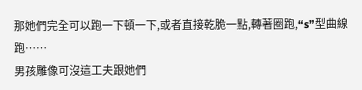那她們完全可以跑一下頓一下,或者直接乾脆一點,轉著圈跑,“s”型曲線跑……
男孩雕像可沒這工夫跟她們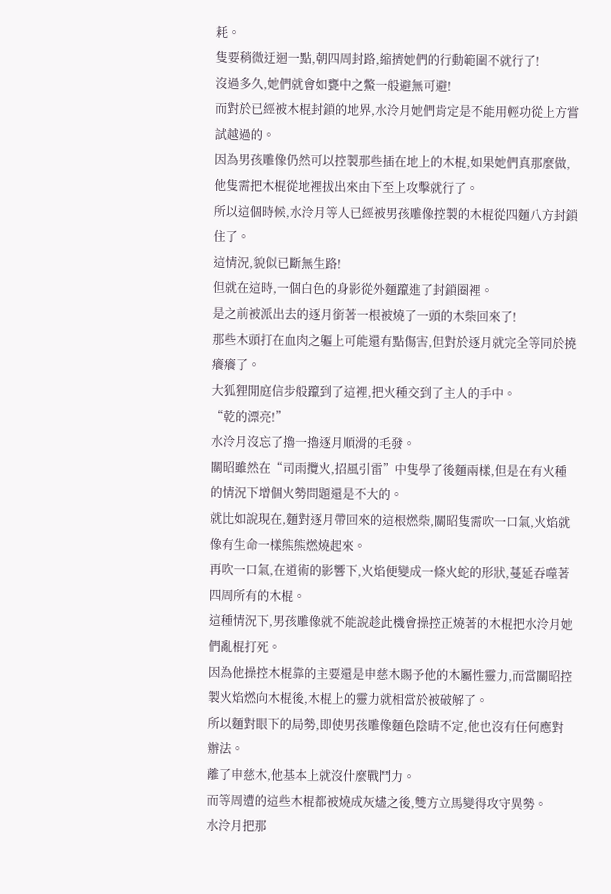耗。
隻要稍微迂迴一點,朝四周封路,縮擠她們的行動範圍不就行了!
沒過多久,她們就會如甕中之鱉一般避無可避!
而對於已經被木棍封鎖的地界,水泠月她們肯定是不能用輕功從上方嘗試越過的。
因為男孩雕像仍然可以控製那些插在地上的木棍,如果她們真那麼做,他隻需把木棍從地裡拔出來由下至上攻擊就行了。
所以這個時候,水泠月等人已經被男孩雕像控製的木棍從四麵八方封鎖住了。
這情況,貌似已斷無生路!
但就在這時,一個白色的身影從外麵躥進了封鎖圈裡。
是之前被派出去的逐月銜著一根被燒了一頭的木柴回來了!
那些木頭打在血肉之軀上可能還有點傷害,但對於逐月就完全等同於撓癢癢了。
大狐狸閒庭信步般躥到了這裡,把火種交到了主人的手中。
“乾的漂亮!”
水泠月沒忘了擼一擼逐月順滑的毛發。
關昭雖然在“司雨攬火,招風引雷”中隻學了後麵兩樣,但是在有火種的情況下增個火勢問題還是不大的。
就比如說現在,麵對逐月帶回來的這根燃柴,關昭隻需吹一口氣,火焰就像有生命一樣熊熊燃燒起來。
再吹一口氣,在道術的影響下,火焰便變成一條火蛇的形狀,蔓延吞噬著四周所有的木棍。
這種情況下,男孩雕像就不能說趁此機會操控正燒著的木棍把水泠月她們亂棍打死。
因為他操控木棍靠的主要還是申慈木賜予他的木屬性靈力,而當關昭控製火焰燃向木棍後,木棍上的靈力就相當於被破解了。
所以麵對眼下的局勢,即使男孩雕像麵色陰晴不定,他也沒有任何應對辦法。
離了申慈木,他基本上就沒什麼戰鬥力。
而等周遭的這些木棍都被燒成灰燼之後,雙方立馬變得攻守異勢。
水泠月把那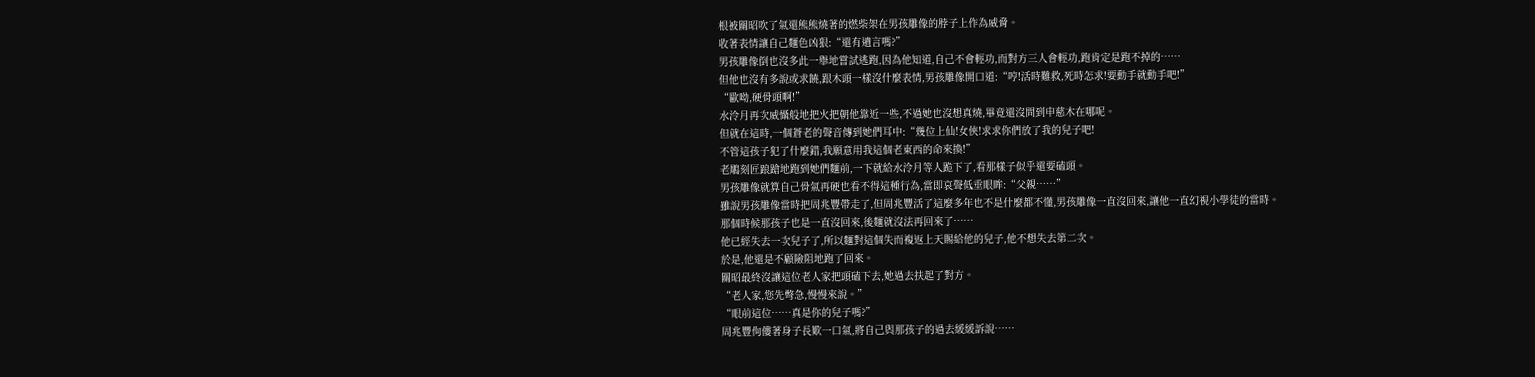根被關昭吹了氣還熊熊燒著的燃柴架在男孩雕像的脖子上作為威脅。
收著表情讓自己麵色凶狠:“還有遺言嗎?”
男孩雕像倒也沒多此一舉地嘗試逃跑,因為他知道,自己不會輕功,而對方三人會輕功,跑肯定是跑不掉的……
但他也沒有多說或求饒,跟木頭一樣沒什麼表情,男孩雕像開口道:“哼!活時難救,死時怎求!要動手就動手吧!”
“歐呦,硬骨頭啊!”
水泠月再次威懾般地把火把朝他靠近一些,不過她也沒想真燒,畢竟還沒問到申慈木在哪呢。
但就在這時,一個蒼老的聲音傳到她們耳中:“幾位上仙!女俠!求求你們放了我的兒子吧!
不管這孩子犯了什麼錯,我願意用我這個老東西的命來換!”
老鵰刻匠踉蹌地跑到她們麵前,一下就給水泠月等人跪下了,看那樣子似乎還要磕頭。
男孩雕像就算自己骨氣再硬也看不得這種行為,當即哀聲低垂眼眸:“父親……”
雖說男孩雕像當時把周兆豐帶走了,但周兆豐活了這麼多年也不是什麼都不懂,男孩雕像一直沒回來,讓他一直幻視小學徒的當時。
那個時候那孩子也是一直沒回來,後麵就沒法再回來了……
他已經失去一次兒子了,所以麵對這個失而複返上天賜給他的兒子,他不想失去第二次。
於是,他還是不顧險阻地跑了回來。
關昭最終沒讓這位老人家把頭磕下去,她過去扶起了對方。
“老人家,您先彆急,慢慢來說。”
“眼前這位……真是你的兒子嗎?”
周兆豐佝僂著身子長歎一口氣,將自己與那孩子的過去緩緩訴說……